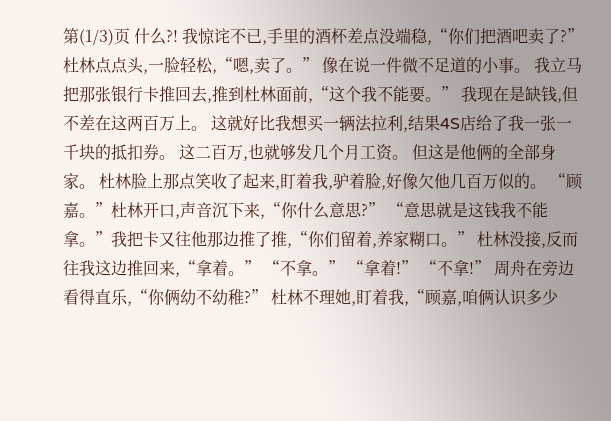第(1/3)页 什么?! 我惊诧不已,手里的酒杯差点没端稳,“你们把酒吧卖了?” 杜林点点头,一脸轻松,“嗯,卖了。” 像在说一件微不足道的小事。 我立马把那张银行卡推回去,推到杜林面前,“这个我不能要。” 我现在是缺钱,但不差在这两百万上。 这就好比我想买一辆法拉利,结果4S店给了我一张一千块的抵扣券。 这二百万,也就够发几个月工资。 但这是他俩的全部身家。 杜林脸上那点笑收了起来,盯着我,驴着脸,好像欠他几百万似的。 “顾嘉。”杜林开口,声音沉下来,“你什么意思?” “意思就是这钱我不能拿。”我把卡又往他那边推了推,“你们留着,养家糊口。” 杜林没接,反而往我这边推回来,“拿着。” “不拿。” “拿着!” “不拿!” 周舟在旁边看得直乐,“你俩幼不幼稚?” 杜林不理她,盯着我,“顾嘉,咱俩认识多少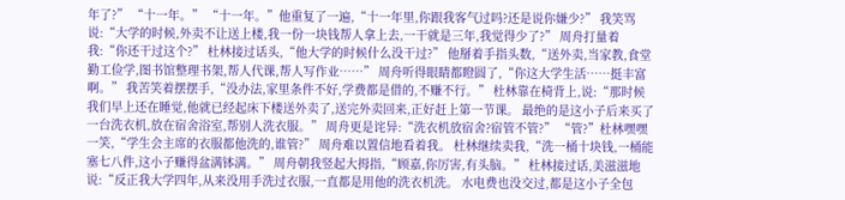年了?” “十一年。” “十一年。”他重复了一遍,“十一年里,你跟我客气过吗?还是说你嫌少?” 我笑骂说:“大学的时候,外卖不让送上楼,我一份一块钱帮人拿上去,一干就是三年,我觉得少了?” 周舟打量着我:“你还干过这个?” 杜林接过话头,“他大学的时候什么没干过?” 他掰着手指头数,“送外卖,当家教,食堂勤工俭学,图书馆整理书架,帮人代课,帮人写作业……” 周舟听得眼睛都瞪圆了,“你这大学生活……挺丰富啊。” 我苦笑着摆摆手,“没办法,家里条件不好,学费都是借的,不赚不行。” 杜林靠在椅背上,说:“那时候我们早上还在睡觉,他就已经起床下楼送外卖了,送完外卖回来,正好赶上第一节课。 最绝的是这小子后来买了一台洗衣机,放在宿舍浴室,帮别人洗衣服。” 周舟更是诧异:“洗衣机放宿舍?宿管不管?” “管?”杜林嘿嘿一笑,“学生会主席的衣服都他洗的,谁管?” 周舟难以置信地看着我。 杜林继续卖我,“洗一桶十块钱,一桶能塞七八件,这小子赚得盆满钵满。” 周舟朝我竖起大拇指,“顾嘉,你厉害,有头脑。” 杜林接过话,美滋滋地说:“反正我大学四年,从来没用手洗过衣服,一直都是用他的洗衣机洗。 水电费也没交过,都是这小子全包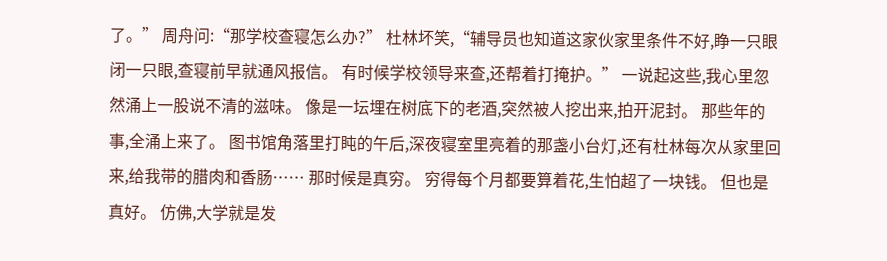了。” 周舟问:“那学校查寝怎么办?” 杜林坏笑,“辅导员也知道这家伙家里条件不好,睁一只眼闭一只眼,查寝前早就通风报信。 有时候学校领导来查,还帮着打掩护。” 一说起这些,我心里忽然涌上一股说不清的滋味。 像是一坛埋在树底下的老酒,突然被人挖出来,拍开泥封。 那些年的事,全涌上来了。 图书馆角落里打盹的午后,深夜寝室里亮着的那盏小台灯,还有杜林每次从家里回来,给我带的腊肉和香肠…… 那时候是真穷。 穷得每个月都要算着花,生怕超了一块钱。 但也是真好。 仿佛,大学就是发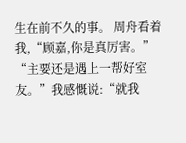生在前不久的事。 周舟看着我,“顾嘉,你是真厉害。” “主要还是遇上一帮好室友。”我感慨说:“就我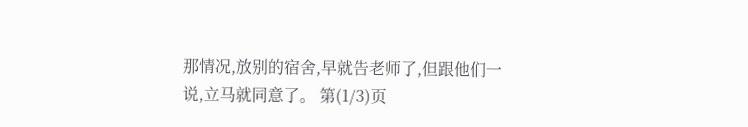那情况,放别的宿舍,早就告老师了,但跟他们一说,立马就同意了。 第(1/3)页